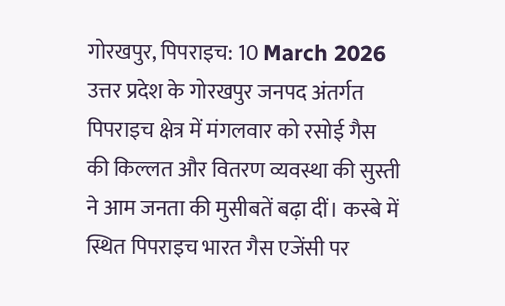गोरखपुर, पिपराइच: 10 March 2026
उत्तर प्रदेश के गोरखपुर जनपद अंतर्गत पिपराइच क्षेत्र में मंगलवार को रसोई गैस की किल्लत और वितरण व्यवस्था की सुस्ती ने आम जनता की मुसीबतें बढ़ा दीं। कस्बे में स्थित पिपराइच भारत गैस एजेंसी पर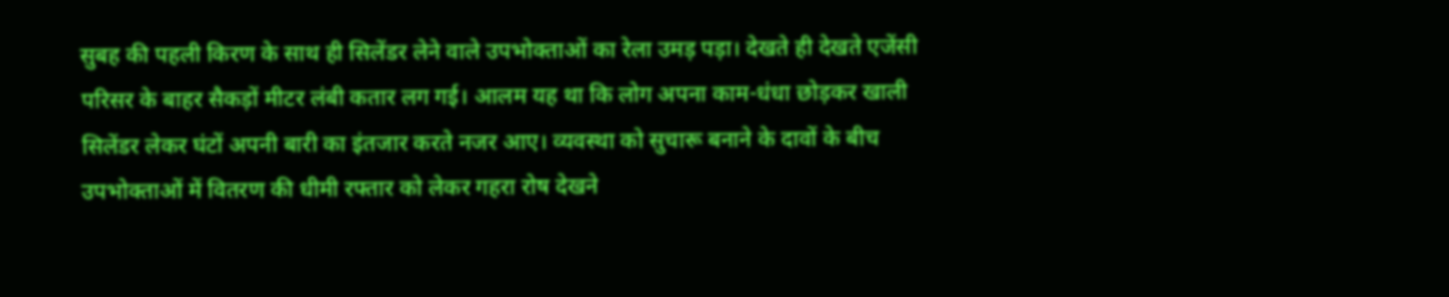सुबह की पहली किरण के साथ ही सिलेंडर लेने वाले उपभोक्ताओं का रेला उमड़ पड़ा। देखते ही देखते एजेंसी परिसर के बाहर सैकड़ों मीटर लंबी कतार लग गई। आलम यह था कि लोग अपना काम-धंधा छोड़कर खाली सिलेंडर लेकर घंटों अपनी बारी का इंतजार करते नजर आए। व्यवस्था को सुचारू बनाने के दावों के बीच उपभोक्ताओं में वितरण की धीमी रफ्तार को लेकर गहरा रोष देखने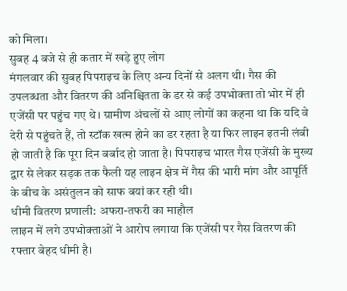को मिला।
सुबह 4 बजे से ही कतार में खड़े हुए लोग
मंगलवार की सुबह पिपराइच के लिए अन्य दिनों से अलग थी। गैस की उपलब्धता और वितरण की अनिश्चितता के डर से कई उपभोक्ता तो भोर में ही एजेंसी पर पहुंच गए थे। ग्रामीण अंचलों से आए लोगों का कहना था कि यदि वे देरी से पहुंचते हैं, तो स्टॉक खत्म होने का डर रहता है या फिर लाइन इतनी लंबी हो जाती है कि पूरा दिन बर्बाद हो जाता है। पिपराइच भारत गैस एजेंसी के मुख्य द्वार से लेकर सड़क तक फैली यह लाइन क्षेत्र में गैस की भारी मांग और आपूर्ति के बीच के असंतुलन को साफ बयां कर रही थी।
धीमी वितरण प्रणाली: अफरा-तफरी का माहौल
लाइन में लगे उपभोक्ताओं ने आरोप लगाया कि एजेंसी पर गैस वितरण की रफ्तार बेहद धीमी है।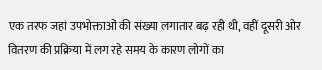एक तरफ जहां उपभोक्ताओं की संख्या लगातार बढ़ रही थी, वहीं दूसरी ओर वितरण की प्रक्रिया में लग रहे समय के कारण लोगों का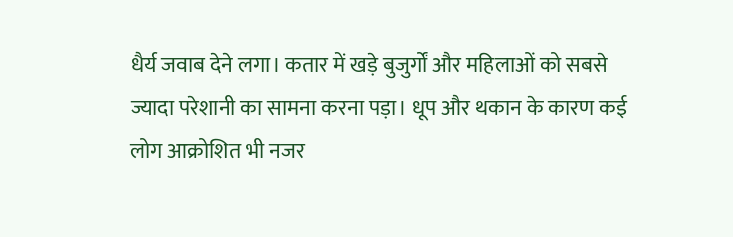धैर्य जवाब देने लगा। कतार में खड़े बुजुर्गों और महिलाओं को सबसे ज्यादा परेशानी का सामना करना पड़ा। धूप और थकान के कारण कई लोग आक्रोशित भी नजर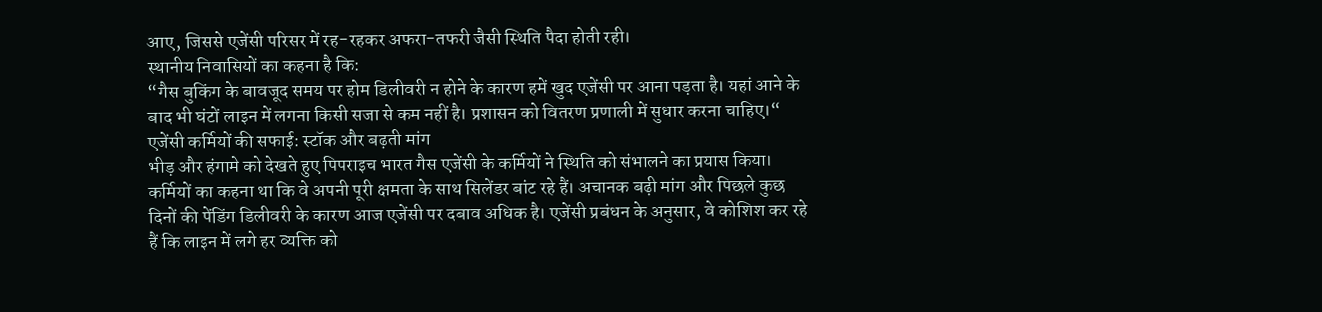आए, जिससे एजेंसी परिसर में रह-रहकर अफरा-तफरी जैसी स्थिति पैदा होती रही।
स्थानीय निवासियों का कहना है कि:
“गैस बुकिंग के बावजूद समय पर होम डिलीवरी न होने के कारण हमें खुद एजेंसी पर आना पड़ता है। यहां आने के बाद भी घंटों लाइन में लगना किसी सजा से कम नहीं है। प्रशासन को वितरण प्रणाली में सुधार करना चाहिए।“
एजेंसी कर्मियों की सफाई: स्टॉक और बढ़ती मांग
भीड़ और हंगामे को देखते हुए पिपराइच भारत गैस एजेंसी के कर्मियों ने स्थिति को संभालने का प्रयास किया। कर्मियों का कहना था कि वे अपनी पूरी क्षमता के साथ सिलेंडर बांट रहे हैं। अचानक बढ़ी मांग और पिछले कुछ दिनों की पेंडिंग डिलीवरी के कारण आज एजेंसी पर दबाव अधिक है। एजेंसी प्रबंधन के अनुसार, वे कोशिश कर रहे हैं कि लाइन में लगे हर व्यक्ति को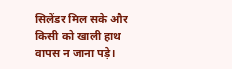सिलेंडर मिल सके और किसी को खाली हाथ वापस न जाना पड़े।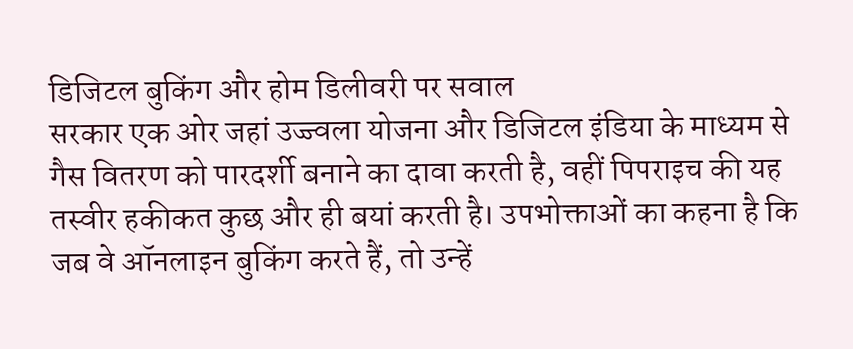डिजिटल बुकिंग और होम डिलीवरी पर सवाल
सरकार एक ओर जहां उज्ज्वला योजना और डिजिटल इंडिया के माध्यम से गैस वितरण को पारदर्शी बनाने का दावा करती है, वहीं पिपराइच की यह तस्वीर हकीकत कुछ और ही बयां करती है। उपभोक्ताओं का कहना है कि जब वे ऑनलाइन बुकिंग करते हैं, तो उन्हें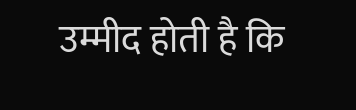उम्मीद होती है कि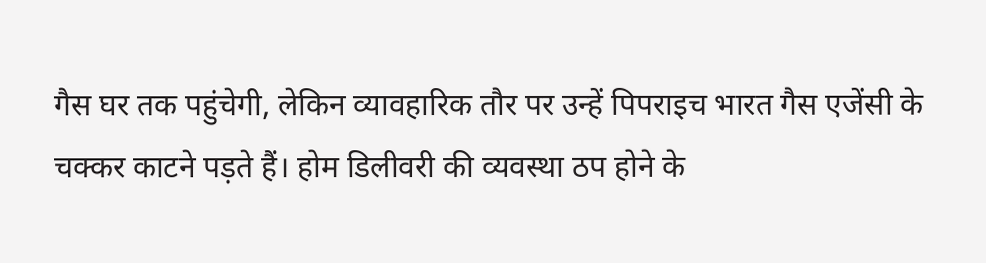गैस घर तक पहुंचेगी, लेकिन व्यावहारिक तौर पर उन्हें पिपराइच भारत गैस एजेंसी के चक्कर काटने पड़ते हैं। होम डिलीवरी की व्यवस्था ठप होने के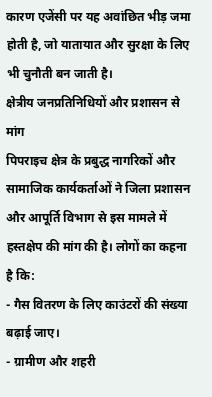कारण एजेंसी पर यह अवांछित भीड़ जमा होती है, जो यातायात और सुरक्षा के लिए भी चुनौती बन जाती है।
क्षेत्रीय जनप्रतिनिधियों और प्रशासन से मांग
पिपराइच क्षेत्र के प्रबुद्ध नागरिकों और सामाजिक कार्यकर्ताओं ने जिला प्रशासन और आपूर्ति विभाग से इस मामले में हस्तक्षेप की मांग की है। लोगों का कहना है कि:
- गैस वितरण के लिए काउंटरों की संख्या बढ़ाई जाए।
- ग्रामीण और शहरी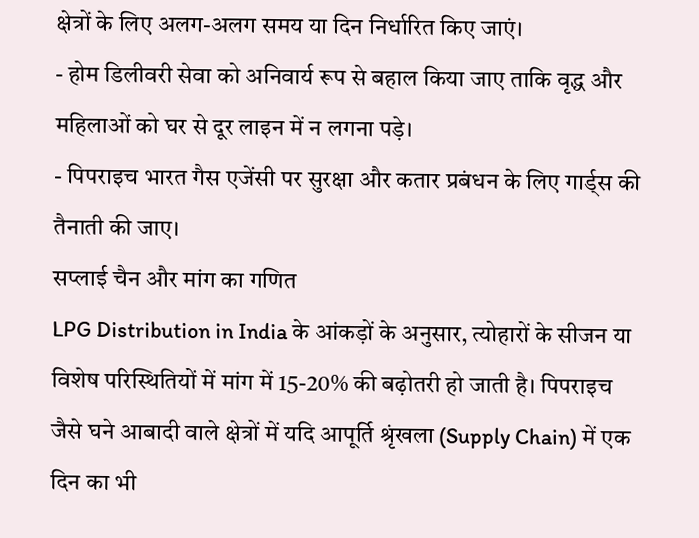क्षेत्रों के लिए अलग-अलग समय या दिन निर्धारित किए जाएं।
- होम डिलीवरी सेवा को अनिवार्य रूप से बहाल किया जाए ताकि वृद्ध और महिलाओं को घर से दूर लाइन में न लगना पड़े।
- पिपराइच भारत गैस एजेंसी पर सुरक्षा और कतार प्रबंधन के लिए गार्ड्स की तैनाती की जाए।
सप्लाई चैन और मांग का गणित
LPG Distribution in India के आंकड़ों के अनुसार, त्योहारों के सीजन या विशेष परिस्थितियों में मांग में 15-20% की बढ़ोतरी हो जाती है। पिपराइच जैसे घने आबादी वाले क्षेत्रों में यदि आपूर्ति श्रृंखला (Supply Chain) में एक दिन का भी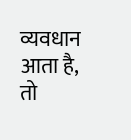व्यवधान आता है, तो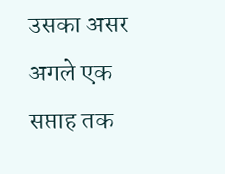उसका असर अगले एक सप्ताह तक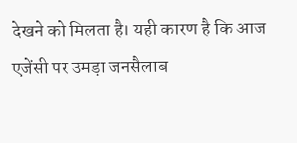देखने को मिलता है। यही कारण है कि आज एजेंसी पर उमड़ा जनसैलाब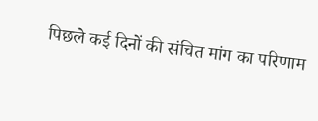पिछले कई दिनों की संचित मांग का परिणाम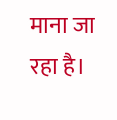माना जा रहा है।